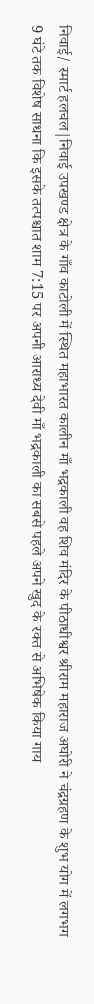निवाई/ स्मार्ट हलचल|निवाई उपखण्ड क्षेत्र के गाँव काटोली में स्थित महाभारत कालीन माँ भद्रकाली वह शिव मंदिर के पीठाधीश्वर श्रीराम महाराज अघोरी ने चंद्रग्रहण के शुभ योग में लगभग 9 घंटे तक विशेष साधना कि इसके तत्पश्चात शाम 7:15 पर अपनी आराध्य देवी माँ भद्रकाली का सबसे पहले अपने खुद के रक्त से अभिषेक किया गाय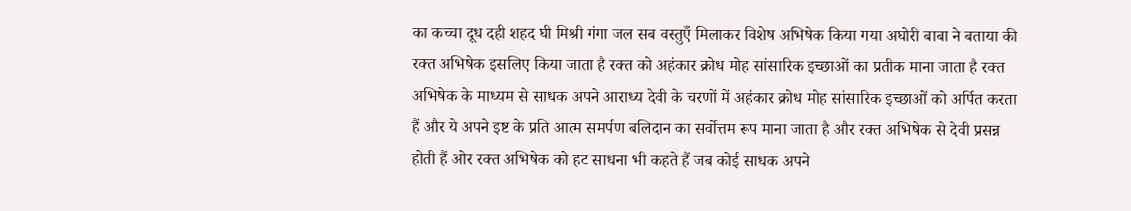का कच्चा दूध दही शहद घी मिश्री गंगा जल सब वस्तुएँ मिलाकर विशेष अभिषेक किया गया अघोरी बाबा ने बताया की रक्त अभिषेक इसलिए किया जाता है रक्त को अहंकार क्रोध मोह सांसारिक इच्छाओं का प्रतीक माना जाता है रक्त अभिषेक के माध्यम से साधक अपने आराध्य देवी के चरणों में अहंकार क्रोध मोह सांसारिक इच्छाओं को अर्पित करता हैं और ये अपने इष्ट के प्रति आत्म समर्पण बलिदान का सर्वोत्तम रूप माना जाता है और रक्त अभिषेक से देवी प्रसन्न होती हैं ओर रक्त अभिषेक को हट साधना भी कहते हैं जब कोई साधक अपने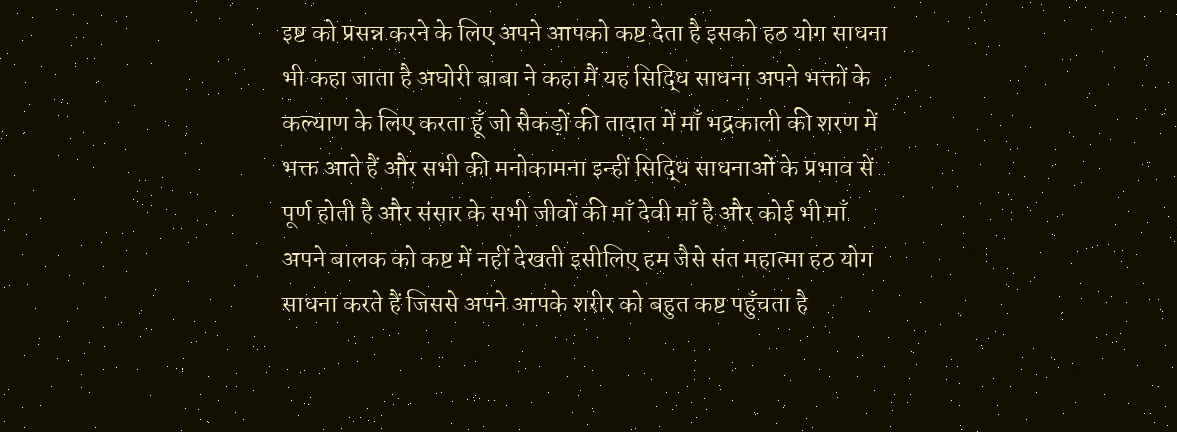इष्ट को प्रसन्न करने के लिए अपने आपको कष्ट देता है इसको हठ योग साधना भी कहा जाता है अघोरी बाबा ने कहा मैं यह सिद्धि साधना अपने भक्तों के कल्याण के लिए करता हूँ जो सैकड़ों की तादात में माँ भद्रकाली की शरण में भक्त आते हैं और सभी की मनोकामना इन्हीं सिद्धि साधनाओं के प्रभाव सें पूर्ण होती है और संसार के सभी जीवों की माँ देवी माँ है और कोई भी माँ अपने बालक को कष्ट में नहीं देखती इसीलिए हम जैसे संत महात्मा हठ योग साधना करते हैं जिससे अपने आपके शरीर को बहुत कष्ट पहुँचता है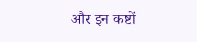और इन कष्टों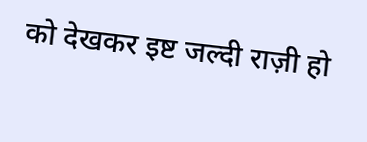को देखकर इष्ट जल्दी राज़ी हो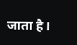जाता है।